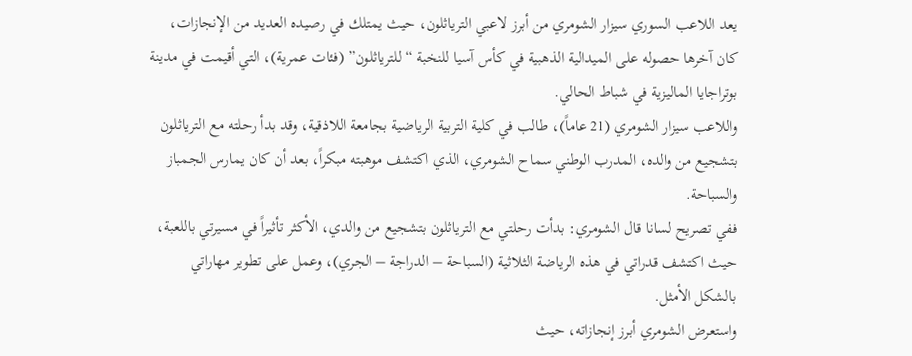يعد اللاعب السوري سيزار الشومري من أبرز لاعبي الترياثلون، حيث يمتلك في رصيده العديد من الإنجازات، كان آخرها حصوله على الميدالية الذهبية في كأس آسيا للنخبة “للترياثلون” (فئات عمرية)، التي أقيمت في مدينة بوتراجايا الماليزية في شباط الحالي.
واللاعب سيزار الشومري (21 عاماً)، طالب في كلية التربية الرياضية بجامعة اللاذقية، وقد بدأ رحلته مع الترياثلون بتشجيع من والده، المدرب الوطني سماح الشومري، الذي اكتشف موهبته مبكراً، بعد أن كان يمارس الجمباز والسباحة.
ففي تصريح لسانا قال الشومري: بدأت رحلتي مع الترياثلون بتشجيع من والدي، الأكثر تأثيراً في مسيرتي باللعبة، حيث اكتشف قدراتي في هذه الرياضة الثلاثية (السباحة – الدراجة – الجري)، وعمل على تطوير مهاراتي بالشكل الأمثل.
واستعرض الشومري أبرز إنجازاته، حيث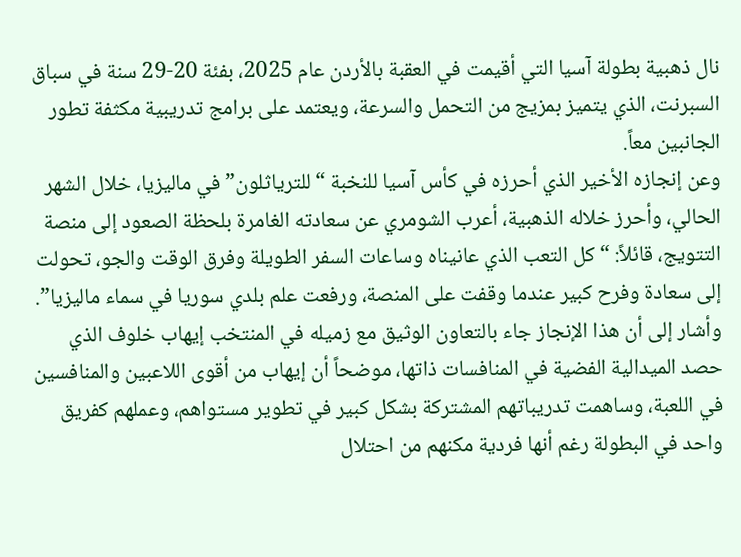نال ذهبية بطولة آسيا التي أقيمت في العقبة بالأردن عام 2025، بفئة 20-29 سنة في سباق السبرنت، الذي يتميز بمزيج من التحمل والسرعة، ويعتمد على برامج تدريبية مكثفة تطور الجانبين معاً.
وعن إنجازه الأخير الذي أحرزه في كأس آسيا للنخبة “للترياثلون” في ماليزيا، خلال الشهر الحالي، وأحرز خلاله الذهبية، أعرب الشومري عن سعادته الغامرة بلحظة الصعود إلى منصة التتويج، قائلاً: “كل التعب الذي عانيناه وساعات السفر الطويلة وفرق الوقت والجو، تحولت إلى سعادة وفرح كبير عندما وقفت على المنصة، ورفعت علم بلدي سوريا في سماء ماليزيا”.
وأشار إلى أن هذا الإنجاز جاء بالتعاون الوثيق مع زميله في المنتخب إيهاب خلوف الذي حصد الميدالية الفضية في المنافسات ذاتها، موضحاً أن إيهاب من أقوى اللاعبين والمنافسين في اللعبة، وساهمت تدريباتهم المشتركة بشكل كبير في تطوير مستواهم، وعملهم كفريق واحد في البطولة رغم أنها فردية مكنهم من احتلال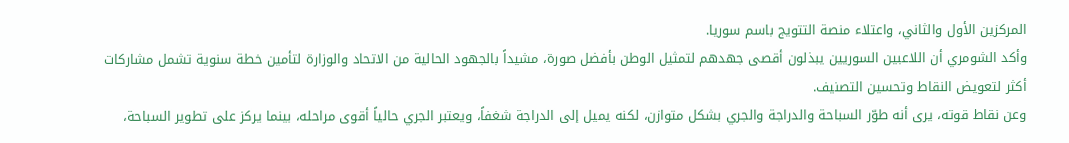المركزين الأول والثاني، واعتلاء منصة التتويج باسم سوريا.
وأكد الشومري أن اللاعبين السوريين يبذلون أقصى جهدهم لتمثيل الوطن بأفضل صورة، مشيداً بالجهود الحالية من الاتحاد والوزارة لتأمين خطة سنوية تشمل مشاركات أكثر لتعويض النقاط وتحسين التصنيف.
وعن نقاط قوته، يرى أنه طوّر السباحة والدراجة والجري بشكل متوازن، لكنه يميل إلى الدراجة شغفاً، ويعتبر الجري حالياً أقوى مراحله، بينما يركز على تطوير السباحة،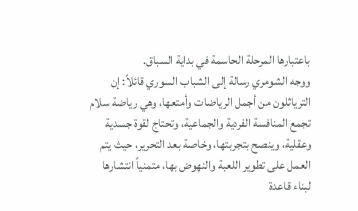باعتبارها المرحلة الحاسمة في بداية السباق.
ووجه الشومري رسالة إلى الشباب السوري قائلاً: إن الترياثلون من أجمل الرياضات وأمتعها، وهي رياضة سلام تجمع المنافسة الفردية والجماعية، وتحتاج لقوة جسدية وعقلية، وينصح بتجربتها، وخاصة بعد التحرير، حيث يتم العمل على تطوير اللعبة والنهوض بها، متمنياً انتشارها لبناء قاعدة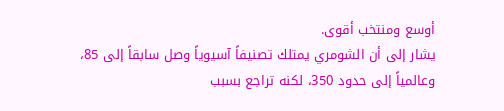أوسع ومنتخب أقوى.
يشار إلى أن الشومري يمتلك تصنيفاً آسيوياً وصل سابقاً إلى 85، وعالمياً إلى حدود 350، لكنه تراجع بسبب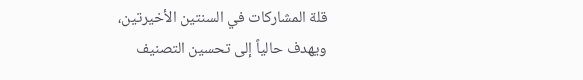قلة المشاركات في السنتين الأخيرتين، ويهدف حالياً إلى تحسين التصنيف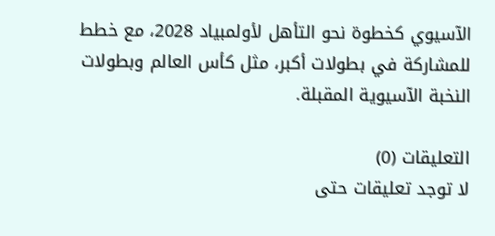الآسيوي كخطوة نحو التأهل لأولمبياد 2028، مع خطط للمشاركة في بطولات أكبر، مثل كأس العالم وبطولات النخبة الآسيوية المقبلة.

التعليقات (0)
لا توجد تعليقات حتى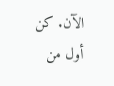الآن. كن أول من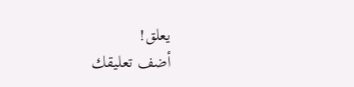يعلق!
أضف تعليقك